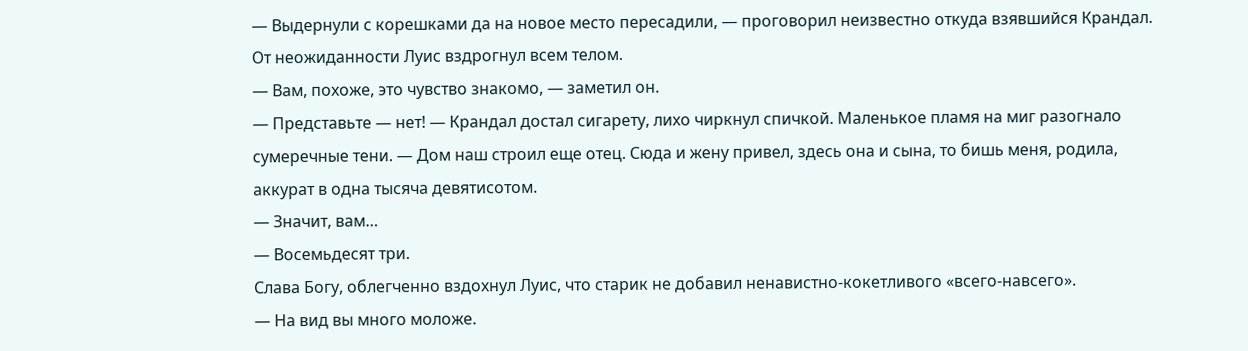— Выдернули с корешками да на новое место пересадили, — проговорил неизвестно откуда взявшийся Крандал. От неожиданности Луис вздрогнул всем телом.
— Вам, похоже, это чувство знакомо, — заметил он.
— Представьте — нет! — Крандал достал сигарету, лихо чиркнул спичкой. Маленькое пламя на миг разогнало сумеречные тени. — Дом наш строил еще отец. Сюда и жену привел, здесь она и сына, то бишь меня, родила, аккурат в одна тысяча девятисотом.
— Значит, вам…
— Восемьдесят три.
Слава Богу, облегченно вздохнул Луис, что старик не добавил ненавистно-кокетливого «всего-навсего».
— На вид вы много моложе.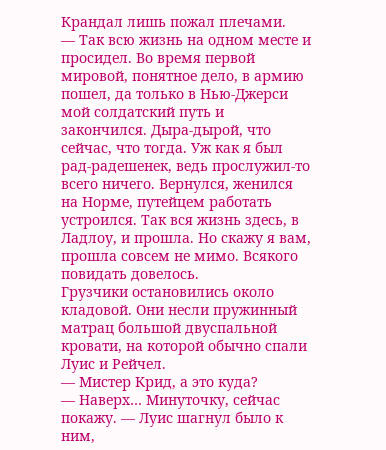Крандал лишь пожал плечами.
— Так всю жизнь на одном месте и просидел. Во время первой мировой, понятное дело, в армию пошел, да только в Нью-Джерси мой солдатский путь и закончился. Дыра-дырой, что сейчас, что тогда. Уж как я был рад-радешенек, ведь прослужил-то всего ничего. Вернулся, женился на Норме, путейцем работать устроился. Так вся жизнь здесь, в Ладлоу, и прошла. Но скажу я вам, прошла совсем не мимо. Всякого повидать довелось.
Грузчики остановились около кладовой. Они несли пружинный матрац большой двуспальной кровати, на которой обычно спали Луис и Рейчел.
— Мистер Крид, а это куда?
— Наверх… Минуточку, сейчас покажу. — Луис шагнул было к ним,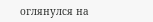оглянулся на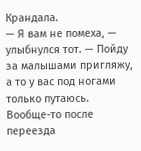Крандала.
— Я вам не помеха, — улыбнулся тот. — Пойду за малышами пригляжу, а то у вас под ногами только путаюсь. Вообще-то после переезда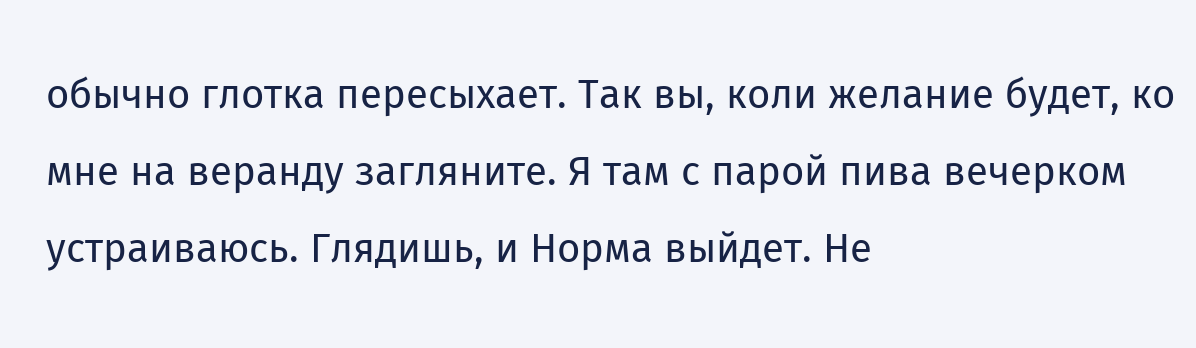обычно глотка пересыхает. Так вы, коли желание будет, ко мне на веранду загляните. Я там с парой пива вечерком устраиваюсь. Глядишь, и Норма выйдет. Не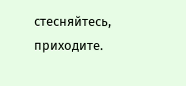стесняйтесь, приходите.